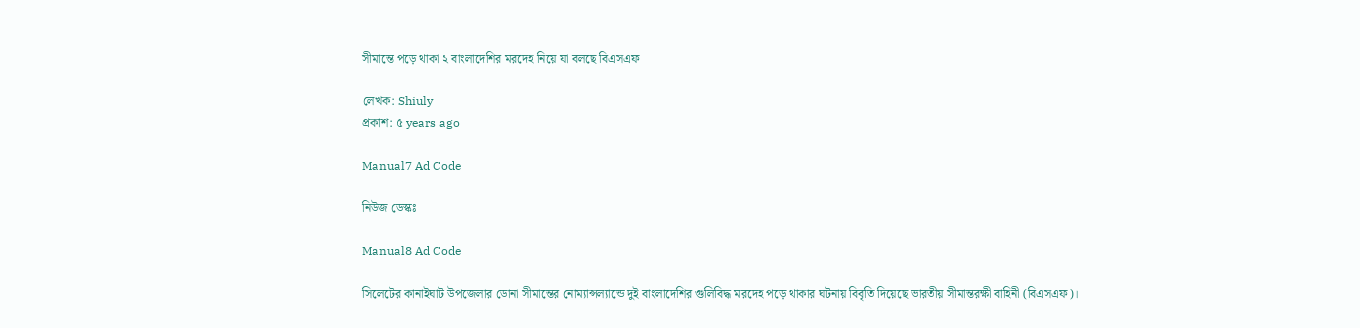সীমান্তে পড়ে থাকা ২ বাংলাদেশির মরদেহ নিয়ে যা বলছে বিএসএফ

লেখক: Shiuly
প্রকাশ: ৫ years ago

Manual7 Ad Code

নিউজ ডেস্কঃ

Manual8 Ad Code

সিলেটের কানাইঘাট উপজেলার ডোনা সীমান্তের নোম্যান্সল্যান্ডে দুই বাংলাদেশির গুলিবিদ্ধ মরদেহ পড়ে থাকার ঘটনায় বিবৃতি দিয়েছে ভারতীয় সীমান্তরক্ষী বাহিনী (বিএসএফ)।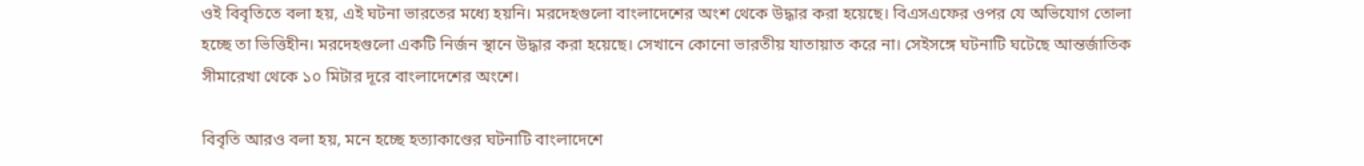ওই বিবৃতিতে বলা হয়, এই ঘটনা ভারতের মধ্যে হয়নি। মরদেহগুলো বাংলাদেশের অংশ থেকে উদ্ধার করা হয়েছে। বিএসএফের ওপর যে অভিযোগ তোলা হচ্ছে তা ভিত্তিহীন। মরদেহগুলো একটি নির্জন স্থানে উদ্ধার করা হয়েছে। সেখানে কোনো ভারতীয় যাতায়াত করে না। সেইসঙ্গে ঘটনাটি ঘটেছে আন্তর্জাতিক সীমারেখা থেকে ১০ মিটার দূরে বাংলাদেশের অংশে।

বিবৃতি আরও বলা হয়, মনে হচ্ছে হত্যাকাণ্ডের ঘটনাটি বাংলাদেশে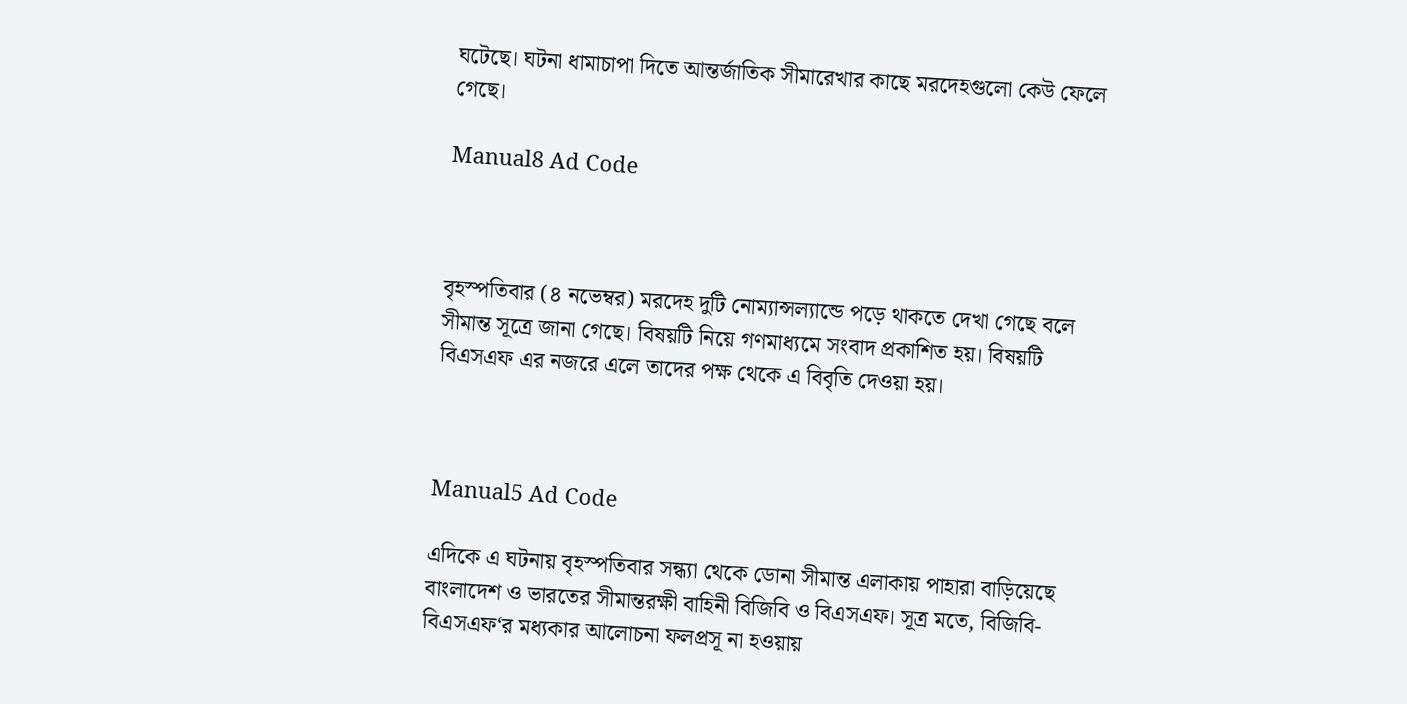ঘটেছে। ঘটনা ধামাচাপা দিতে আন্তর্জাতিক সীমারেখার কাছে মরদেহগুলো কেউ ফেলে গেছে।

Manual8 Ad Code



বৃহস্পতিবার (৪ নভেম্বর) মরদেহ দুটি নোম্যান্সল্যান্ডে পড়ে থাকতে দেখা গেছে বলে সীমান্ত সূত্রে জানা গেছে। বিষয়টি নিয়ে গণমাধ্যমে সংবাদ প্রকাশিত হয়। বিষয়টি বিএসএফ এর নজরে এলে তাদের পক্ষ থেকে এ বিবৃতি দেওয়া হয়।



Manual5 Ad Code

এদিকে এ ঘটনায় বৃহস্পতিবার সন্ধ্যা থেকে ডোনা সীমান্ত এলাকায় পাহারা বাড়িয়েছে বাংলাদেশ ও ভারতের সীমান্তরক্ষী বাহিনী বিজিবি ও বিএসএফ। সূত্র মতে, বিজিবি-বিএসএফ‘র মধ্যকার আলোচনা ফলপ্রসূ না হওয়ায়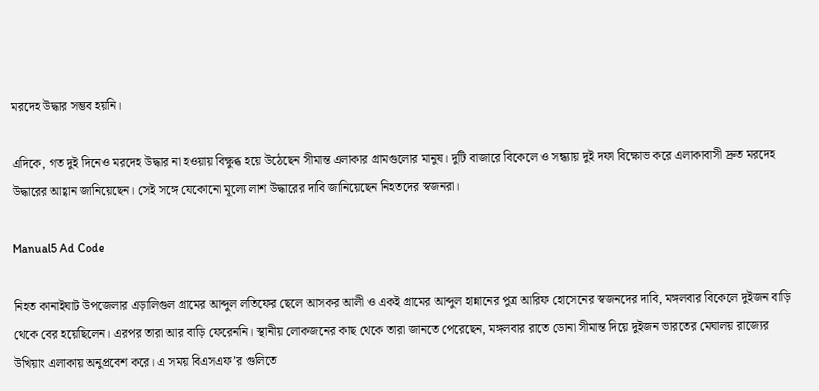মরদেহ উদ্ধার সম্ভব হয়নি।

এদিকে, গত দুই দিনেও মরদেহ উদ্ধার না হওয়ায় বিক্ষুব্ধ হয়ে উঠেছেন সীমান্ত এলাকার গ্রামগুলোর মানুষ। দুটি বাজারে বিকেলে ও সন্ধ্যায় দুই দফা বিক্ষোভ করে এলাকাবাসী দ্রুত মরদেহ উদ্ধারের আহ্বান জানিয়েছেন। সেই সঙ্গে যেকোনো মূল্যে লাশ উদ্ধারের দাবি জানিয়েছেন নিহতদের স্বজনরা।

Manual5 Ad Code

নিহত কানাইঘাট উপজেলার এড়ালিগুল গ্রামের আব্দুল লতিফের ছেলে আসকর আলী ও একই গ্রামের আব্দুল হান্নানের পুত্র আরিফ হোসেনের স্বজনদের দাবি, মঙ্গলবার বিকেলে দুইজন বাড়ি থেকে বের হয়েছিলেন। এরপর তারা আর বাড়ি ফেরেননি। স্থানীয় লোকজনের কাছ থেকে তারা জানতে পেরেছেন, মঙ্গলবার রাতে ডোনা সীমান্ত দিয়ে দুইজন ভারতের মেঘালয় রাজ্যের উখিয়াং এলাকায় অনুপ্রবেশ করে। এ সময় বিএসএফ’র গুলিতে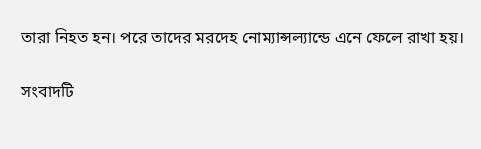তারা নিহত হন। পরে তাদের মরদেহ নোম্যান্সল্যান্ডে এনে ফেলে রাখা হয়।

সংবাদটি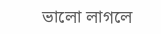ভালো লাগলে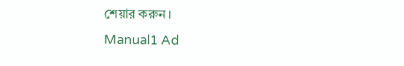শেয়ার করুন।
Manual1 Ad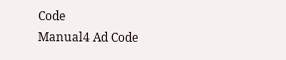Code
Manual4 Ad Code